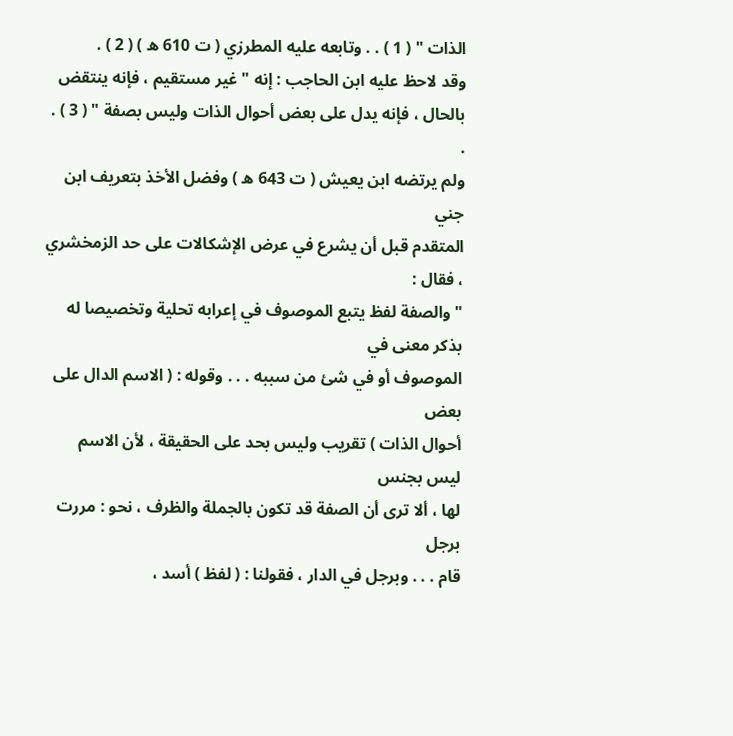الذات " ( 1 ) . . وتابعه عليه المطرزي ( ت 610 ه ) ( 2 ) .
وقد لاحظ عليه ابن الحاجب : إنه " غير مستقيم ، فإنه ينتقض
بالحال ، فإنه يدل على بعض أحوال الذات وليس بصفة " ( 3 ) . .
ولم يرتضه ابن يعيش ( ت 643 ه ) وفضل الأخذ بتعريف ابن جني
المتقدم قبل أن يشرع في عرض الإشكالات على حد الزمخشري ، فقال :
" والصفة لفظ يتبع الموصوف في إعرابه تحلية وتخصيصا له بذكر معنى في
الموصوف أو في شئ من سببه . . . وقوله : ( الاسم الدال على بعض
أحوال الذات ) تقريب وليس بحد على الحقيقة ، لأن الاسم ليس بجنس
لها ، ألا ترى أن الصفة قد تكون بالجملة والظرف ، نحو : مررت برجل
قام . . . وبرجل في الدار ، فقولنا : ( لفظ ) أسد ،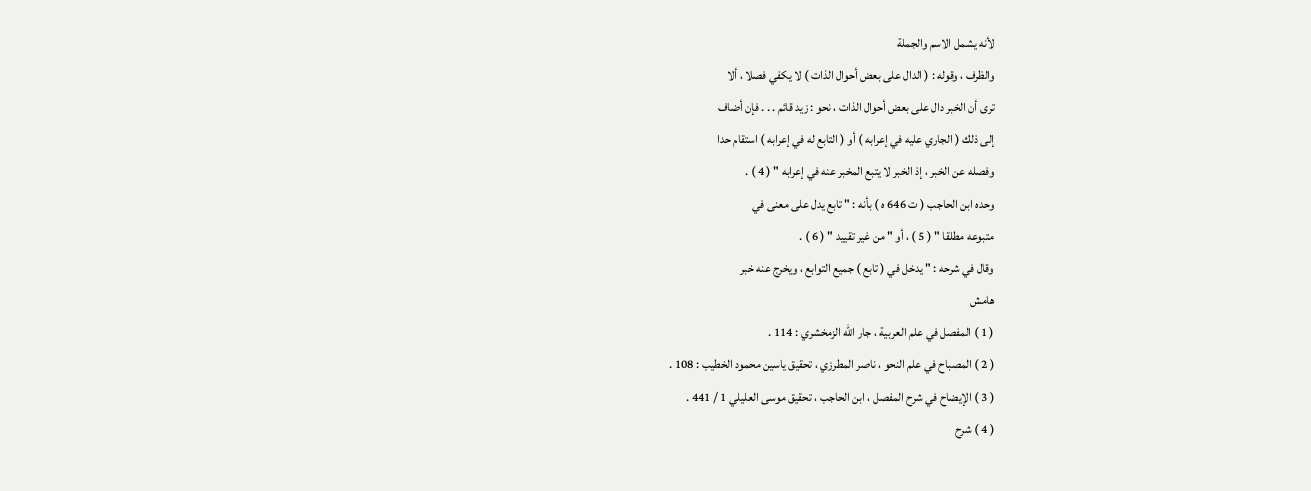لأنه يشمل الاسم والجملة
والظرف ، وقوله : ( الدال على بعض أحوال الذات ) لا يكفي فصلا ، ألا
ترى أن الخبر دال على بعض أحوال الذات ، نحو : زيد قائم . . . فإن أضاف
إلى ذلك ( الجاري عليه في إعرابه ) أو ( التابع له في إعرابه ) استقام حدا
وفصله عن الخبر ، إذ الخبر لا يتبع المخبر عنه في إعرابه " ( 4 ) .
وحده ابن الحاجب ( ت 646 ه ) بأنه : " تابع يدل على معنى في
متبوعه مطلقا " ( 5 ) ، أو " من غير تقييد " ( 6 ) .
وقال في شرحه : " يدخل في ( تابع ) جميع التوابع ، ويخرج عنه خبر
هامش
( 1 ) المفصل في علم العربية ، جار الله الزمخشري : 114 .
( 2 ) المصباح في علم النحو ، ناصر المطرزي ، تحقيق ياسين محمود الخطيب : 108 .
( 3 ) الإيضاح في شرح المفصل ، ابن الحاجب ، تحقيق موسى العليلي 1 / 441 .
( 4 ) شرح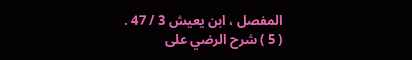المفصل ، ابن يعيش 3 / 47 .
( 5 ) شرح الرضي على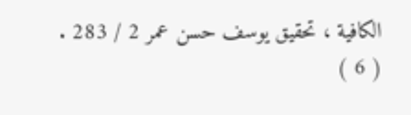الكافية ، تحقيق يوسف حسن عمر 2 / 283 .
( 6 )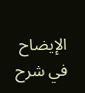الإيضاح في شرح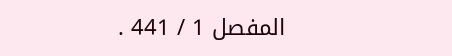المفصل 1 / 441 .